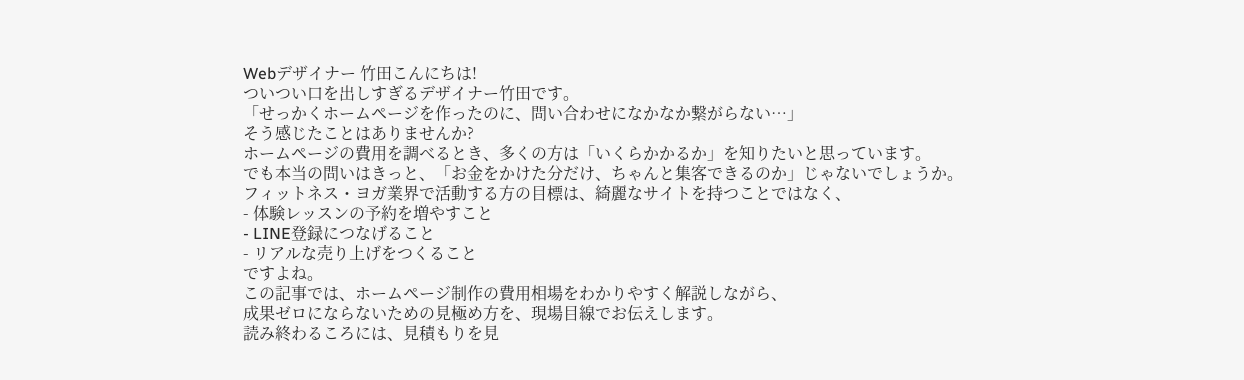Webデザイナー 竹田こんにちは!
ついつい口を出しすぎるデザイナー竹田です。
「せっかくホームページを作ったのに、問い合わせになかなか繋がらない…」
そう感じたことはありませんか?
ホームページの費用を調べるとき、多くの方は「いくらかかるか」を知りたいと思っています。
でも本当の問いはきっと、「お金をかけた分だけ、ちゃんと集客できるのか」じゃないでしょうか。
フィットネス・ヨガ業界で活動する方の目標は、綺麗なサイトを持つことではなく、
- 体験レッスンの予約を増やすこと
- LINE登録につなげること
- リアルな売り上げをつくること
ですよね。
この記事では、ホームページ制作の費用相場をわかりやすく解説しながら、
成果ゼロにならないための見極め方を、現場目線でお伝えします。
読み終わるころには、見積もりを見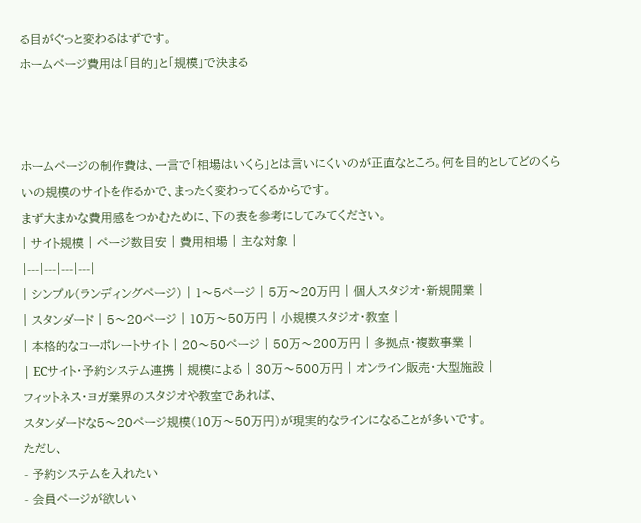る目がぐっと変わるはずです。
ホームページ費用は「目的」と「規模」で決まる



ホームページの制作費は、一言で「相場はいくら」とは言いにくいのが正直なところ。何を目的としてどのくらいの規模のサイトを作るかで、まったく変わってくるからです。
まず大まかな費用感をつかむために、下の表を参考にしてみてください。
| サイト規模 | ページ数目安 | 費用相場 | 主な対象 |
|---|---|---|---|
| シンプル(ランディングページ) | 1〜5ページ | 5万〜20万円 | 個人スタジオ・新規開業 |
| スタンダード | 5〜20ページ | 10万〜50万円 | 小規模スタジオ・教室 |
| 本格的なコーポレートサイト | 20〜50ページ | 50万〜200万円 | 多拠点・複数事業 |
| ECサイト・予約システム連携 | 規模による | 30万〜500万円 | オンライン販売・大型施設 |
フィットネス・ヨガ業界のスタジオや教室であれば、
スタンダードな5〜20ページ規模(10万〜50万円)が現実的なラインになることが多いです。
ただし、
- 予約システムを入れたい
- 会員ページが欲しい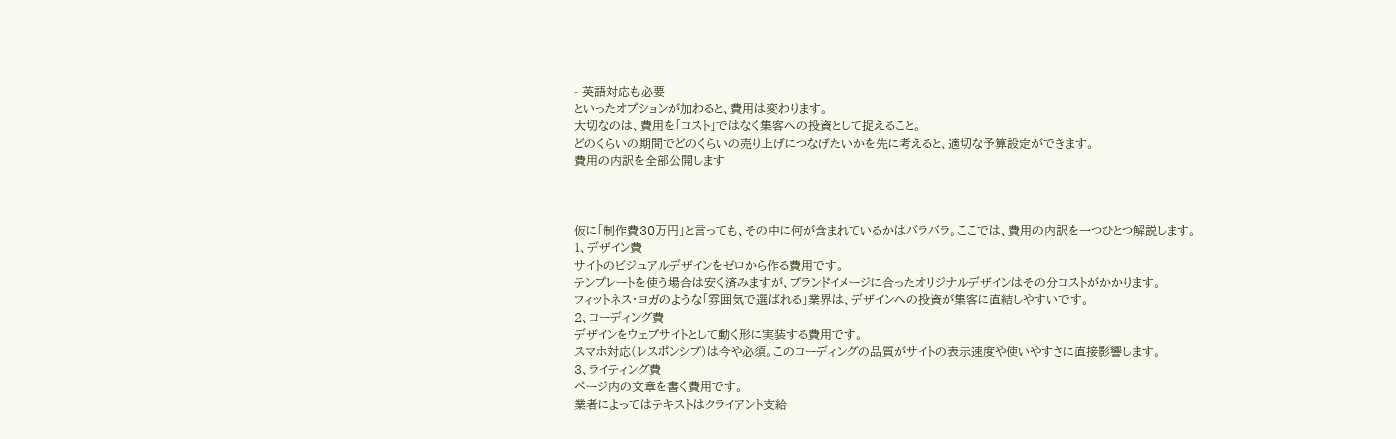- 英語対応も必要
といったオプションが加わると、費用は変わります。
大切なのは、費用を「コスト」ではなく集客への投資として捉えること。
どのくらいの期間でどのくらいの売り上げにつなげたいかを先に考えると、適切な予算設定ができます。
費用の内訳を全部公開します



仮に「制作費30万円」と言っても、その中に何が含まれているかはバラバラ。ここでは、費用の内訳を一つひとつ解説します。
1、デザイン費
サイトのビジュアルデザインをゼロから作る費用です。
テンプレートを使う場合は安く済みますが、ブランドイメージに合ったオリジナルデザインはその分コストがかかります。
フィットネス・ヨガのような「雰囲気で選ばれる」業界は、デザインへの投資が集客に直結しやすいです。
2、コーディング費
デザインをウェブサイトとして動く形に実装する費用です。
スマホ対応(レスポンシブ)は今や必須。このコーディングの品質がサイトの表示速度や使いやすさに直接影響します。
3、ライティング費
ページ内の文章を書く費用です。
業者によってはテキストはクライアント支給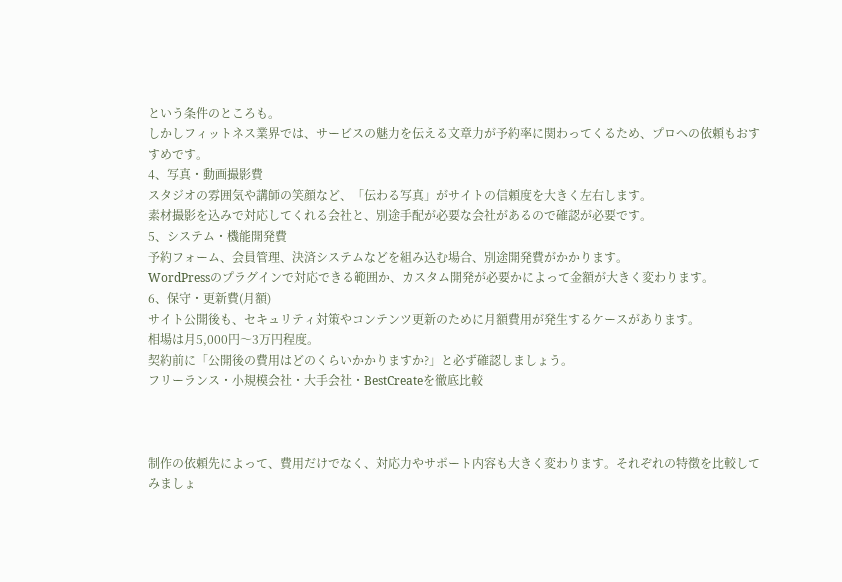という条件のところも。
しかしフィットネス業界では、サービスの魅力を伝える文章力が予約率に関わってくるため、プロへの依頼もおすすめです。
4、写真・動画撮影費
スタジオの雰囲気や講師の笑顔など、「伝わる写真」がサイトの信頼度を大きく左右します。
素材撮影を込みで対応してくれる会社と、別途手配が必要な会社があるので確認が必要です。
5、システム・機能開発費
予約フォーム、会員管理、決済システムなどを組み込む場合、別途開発費がかかります。
WordPressのプラグインで対応できる範囲か、カスタム開発が必要かによって金額が大きく変わります。
6、保守・更新費(月額)
サイト公開後も、セキュリティ対策やコンテンツ更新のために月額費用が発生するケースがあります。
相場は月5,000円〜3万円程度。
契約前に「公開後の費用はどのくらいかかりますか?」と必ず確認しましょう。
フリーランス・小規模会社・大手会社・BestCreateを徹底比較



制作の依頼先によって、費用だけでなく、対応力やサポート内容も大きく変わります。それぞれの特徴を比較してみましょ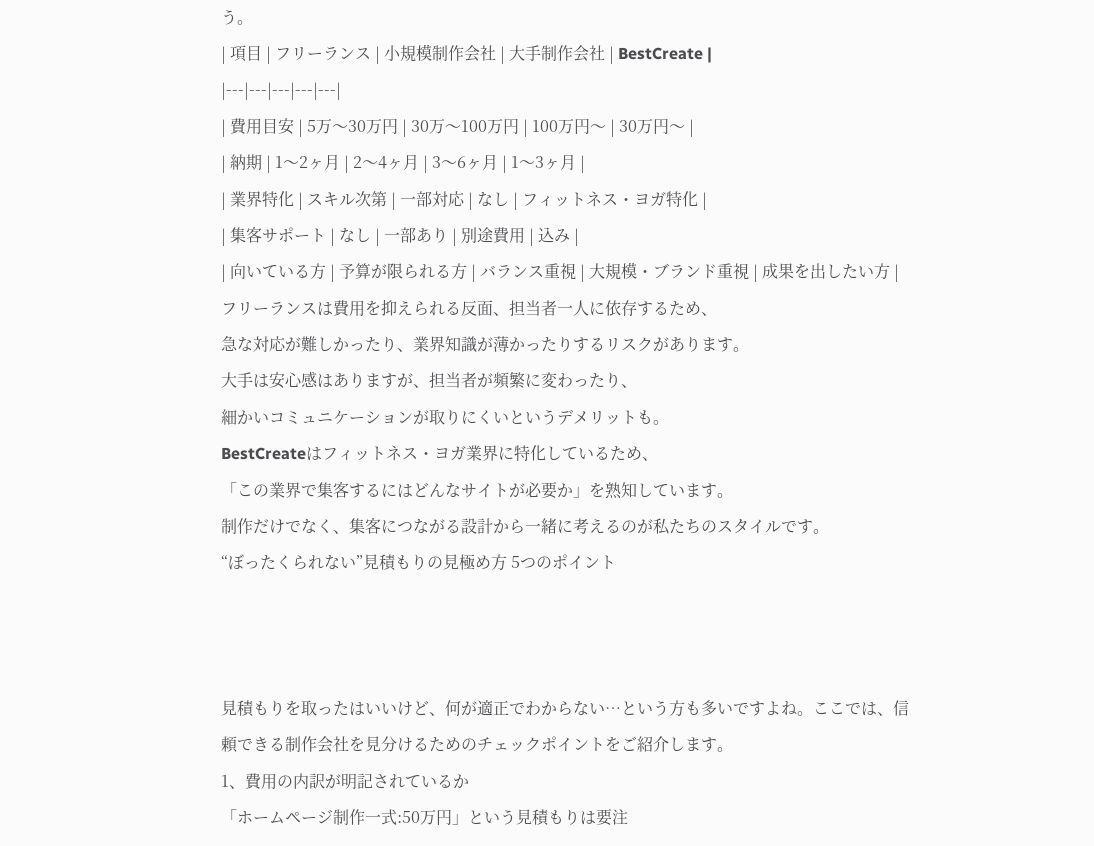う。
| 項目 | フリーランス | 小規模制作会社 | 大手制作会社 | BestCreate |
|---|---|---|---|---|
| 費用目安 | 5万〜30万円 | 30万〜100万円 | 100万円〜 | 30万円〜 |
| 納期 | 1〜2ヶ月 | 2〜4ヶ月 | 3〜6ヶ月 | 1〜3ヶ月 |
| 業界特化 | スキル次第 | 一部対応 | なし | フィットネス・ヨガ特化 |
| 集客サポート | なし | 一部あり | 別途費用 | 込み |
| 向いている方 | 予算が限られる方 | バランス重視 | 大規模・ブランド重視 | 成果を出したい方 |
フリーランスは費用を抑えられる反面、担当者一人に依存するため、
急な対応が難しかったり、業界知識が薄かったりするリスクがあります。
大手は安心感はありますが、担当者が頻繁に変わったり、
細かいコミュニケーションが取りにくいというデメリットも。
BestCreateはフィットネス・ヨガ業界に特化しているため、
「この業界で集客するにはどんなサイトが必要か」を熟知しています。
制作だけでなく、集客につながる設計から一緒に考えるのが私たちのスタイルです。
“ぼったくられない”見積もりの見極め方 5つのポイント



見積もりを取ったはいいけど、何が適正でわからない…という方も多いですよね。ここでは、信頼できる制作会社を見分けるためのチェックポイントをご紹介します。
1、費用の内訳が明記されているか
「ホームページ制作一式:50万円」という見積もりは要注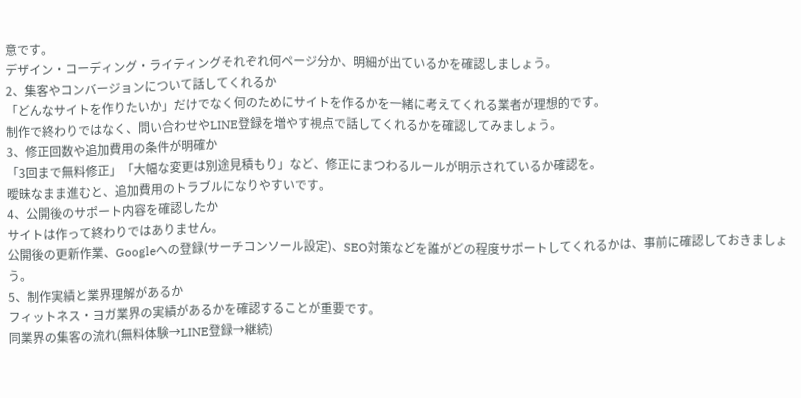意です。
デザイン・コーディング・ライティングそれぞれ何ページ分か、明細が出ているかを確認しましょう。
2、集客やコンバージョンについて話してくれるか
「どんなサイトを作りたいか」だけでなく何のためにサイトを作るかを一緒に考えてくれる業者が理想的です。
制作で終わりではなく、問い合わせやLINE登録を増やす視点で話してくれるかを確認してみましょう。
3、修正回数や追加費用の条件が明確か
「3回まで無料修正」「大幅な変更は別途見積もり」など、修正にまつわるルールが明示されているか確認を。
曖昧なまま進むと、追加費用のトラブルになりやすいです。
4、公開後のサポート内容を確認したか
サイトは作って終わりではありません。
公開後の更新作業、Googleへの登録(サーチコンソール設定)、SEO対策などを誰がどの程度サポートしてくれるかは、事前に確認しておきましょう。
5、制作実績と業界理解があるか
フィットネス・ヨガ業界の実績があるかを確認することが重要です。
同業界の集客の流れ(無料体験→LINE登録→継続)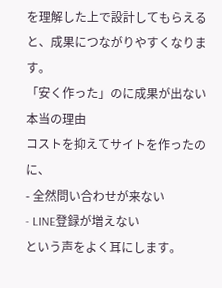を理解した上で設計してもらえると、成果につながりやすくなります。
「安く作った」のに成果が出ない本当の理由
コストを抑えてサイトを作ったのに、
- 全然問い合わせが来ない
- LINE登録が増えない
という声をよく耳にします。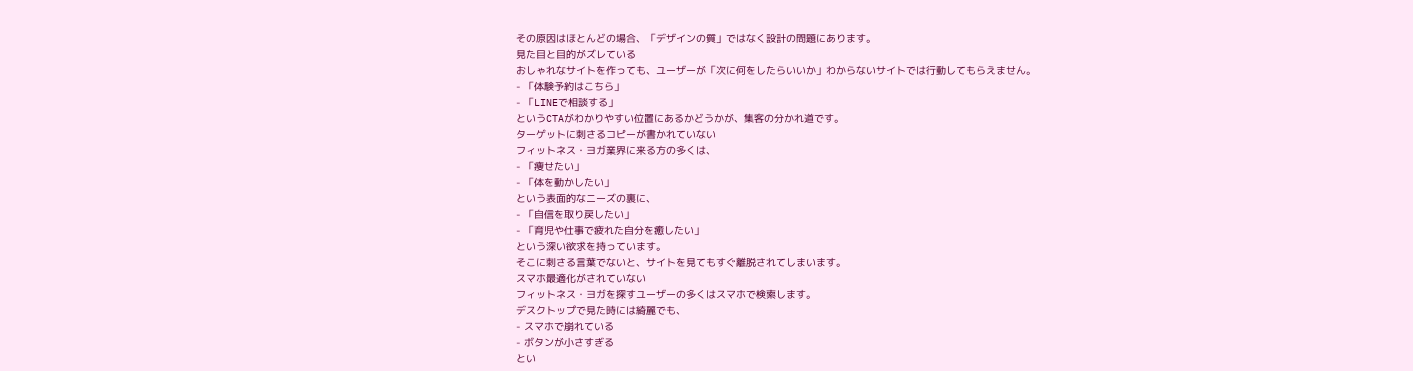その原因はほとんどの場合、「デザインの質」ではなく設計の問題にあります。
見た目と目的がズレている
おしゃれなサイトを作っても、ユーザーが「次に何をしたらいいか」わからないサイトでは行動してもらえません。
- 「体験予約はこちら」
- 「LINEで相談する」
というCTAがわかりやすい位置にあるかどうかが、集客の分かれ道です。
ターゲットに刺さるコピーが書かれていない
フィットネス・ヨガ業界に来る方の多くは、
- 「痩せたい」
- 「体を動かしたい」
という表面的なニーズの裏に、
- 「自信を取り戻したい」
- 「育児や仕事で疲れた自分を癒したい」
という深い欲求を持っています。
そこに刺さる言葉でないと、サイトを見てもすぐ離脱されてしまいます。
スマホ最適化がされていない
フィットネス・ヨガを探すユーザーの多くはスマホで検索します。
デスクトップで見た時には綺麗でも、
- スマホで崩れている
- ボタンが小さすぎる
とい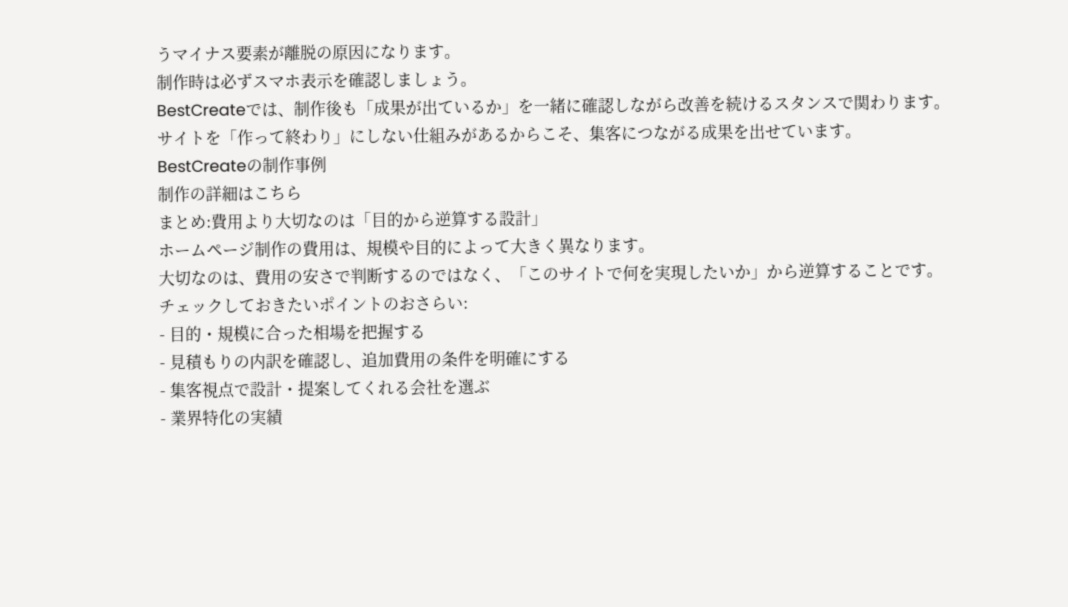うマイナス要素が離脱の原因になります。
制作時は必ずスマホ表示を確認しましょう。
BestCreateでは、制作後も「成果が出ているか」を一緒に確認しながら改善を続けるスタンスで関わります。
サイトを「作って終わり」にしない仕組みがあるからこそ、集客につながる成果を出せています。
BestCreateの制作事例
制作の詳細はこちら
まとめ:費用より大切なのは「目的から逆算する設計」
ホームページ制作の費用は、規模や目的によって大きく異なります。
大切なのは、費用の安さで判断するのではなく、「このサイトで何を実現したいか」から逆算することです。
チェックしておきたいポイントのおさらい:
- 目的・規模に合った相場を把握する
- 見積もりの内訳を確認し、追加費用の条件を明確にする
- 集客視点で設計・提案してくれる会社を選ぶ
- 業界特化の実績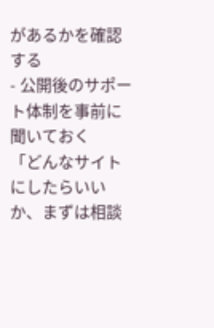があるかを確認する
- 公開後のサポート体制を事前に聞いておく
「どんなサイトにしたらいいか、まずは相談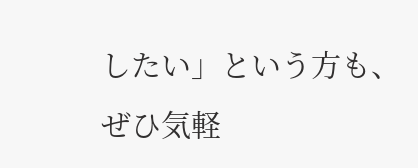したい」という方も、ぜひ気軽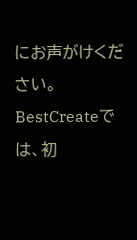にお声がけください。
BestCreateでは、初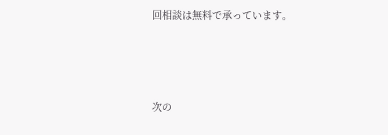回相談は無料で承っています。



次の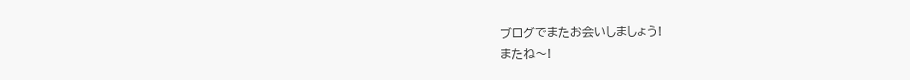ブログでまたお会いしましょう!
またね〜!